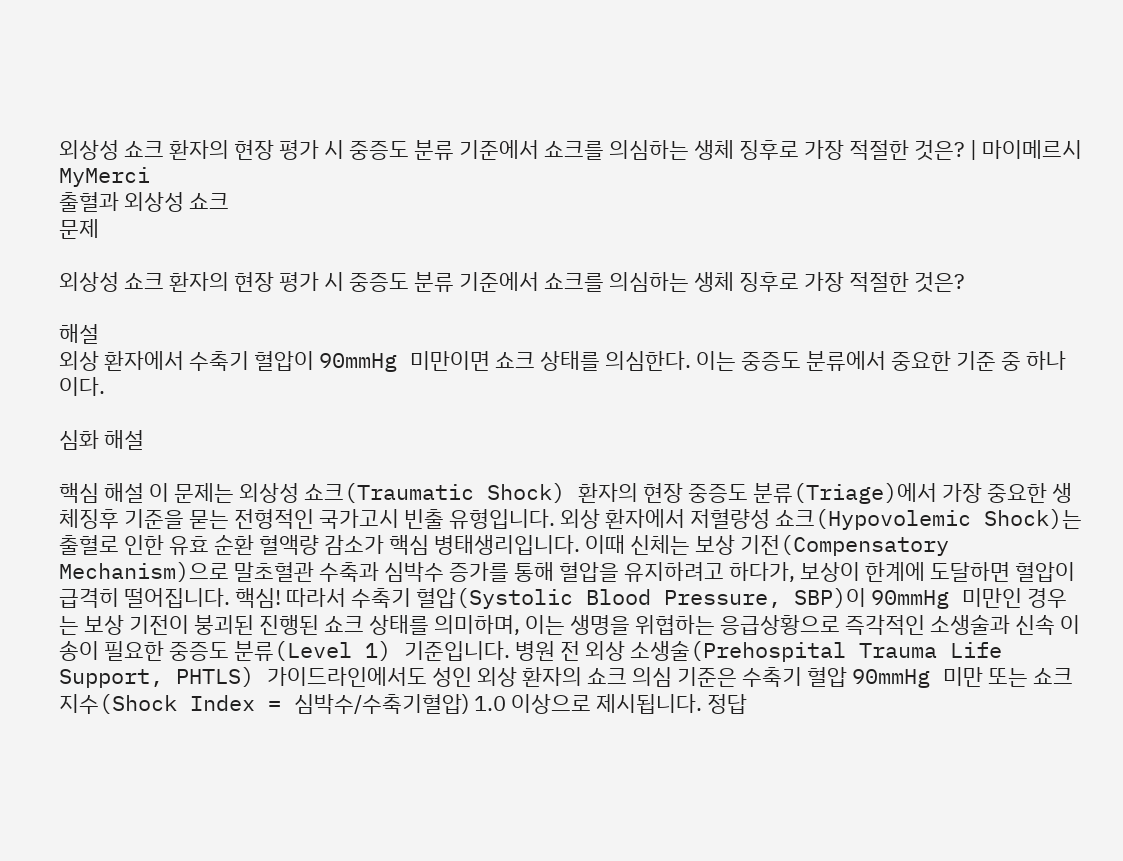외상성 쇼크 환자의 현장 평가 시 중증도 분류 기준에서 쇼크를 의심하는 생체 징후로 가장 적절한 것은? | 마이메르시 MyMerci
출혈과 외상성 쇼크
문제

외상성 쇼크 환자의 현장 평가 시 중증도 분류 기준에서 쇼크를 의심하는 생체 징후로 가장 적절한 것은?

해설
외상 환자에서 수축기 혈압이 90mmHg 미만이면 쇼크 상태를 의심한다. 이는 중증도 분류에서 중요한 기준 중 하나이다.

심화 해설

핵심 해설 이 문제는 외상성 쇼크(Traumatic Shock) 환자의 현장 중증도 분류(Triage)에서 가장 중요한 생체징후 기준을 묻는 전형적인 국가고시 빈출 유형입니다. 외상 환자에서 저혈량성 쇼크(Hypovolemic Shock)는 출혈로 인한 유효 순환 혈액량 감소가 핵심 병태생리입니다. 이때 신체는 보상 기전(Compensatory Mechanism)으로 말초혈관 수축과 심박수 증가를 통해 혈압을 유지하려고 하다가, 보상이 한계에 도달하면 혈압이 급격히 떨어집니다. 핵심! 따라서 수축기 혈압(Systolic Blood Pressure, SBP)이 90mmHg 미만인 경우는 보상 기전이 붕괴된 진행된 쇼크 상태를 의미하며, 이는 생명을 위협하는 응급상황으로 즉각적인 소생술과 신속 이송이 필요한 중증도 분류(Level 1) 기준입니다. 병원 전 외상 소생술(Prehospital Trauma Life Support, PHTLS) 가이드라인에서도 성인 외상 환자의 쇼크 의심 기준은 수축기 혈압 90mmHg 미만 또는 쇼크 지수(Shock Index = 심박수/수축기혈압) 1.0 이상으로 제시됩니다. 정답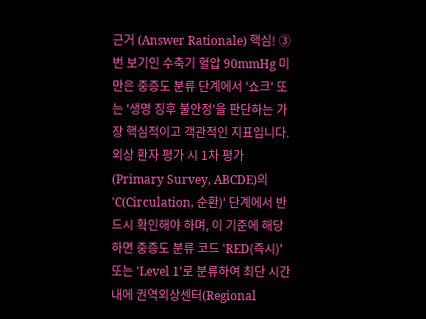근거 (Answer Rationale) 핵심! ③번 보기인 수축기 혈압 90mmHg 미만은 중증도 분류 단계에서 '쇼크' 또는 '생명 징후 불안정'을 판단하는 가장 핵심적이고 객관적인 지표입니다. 외상 환자 평가 시 1차 평가(Primary Survey, ABCDE)의 'C(Circulation, 순환)' 단계에서 반드시 확인해야 하며, 이 기준에 해당하면 중증도 분류 코드 'RED(즉시)' 또는 'Level 1'로 분류하여 최단 시간 내에 권역외상센터(Regional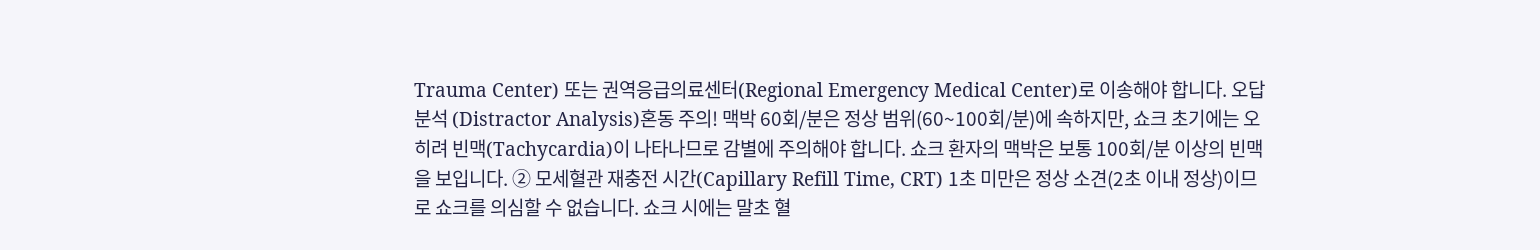Trauma Center) 또는 권역응급의료센터(Regional Emergency Medical Center)로 이송해야 합니다. 오답 분석 (Distractor Analysis)혼동 주의! 맥박 60회/분은 정상 범위(60~100회/분)에 속하지만, 쇼크 초기에는 오히려 빈맥(Tachycardia)이 나타나므로 감별에 주의해야 합니다. 쇼크 환자의 맥박은 보통 100회/분 이상의 빈맥을 보입니다. ② 모세혈관 재충전 시간(Capillary Refill Time, CRT) 1초 미만은 정상 소견(2초 이내 정상)이므로 쇼크를 의심할 수 없습니다. 쇼크 시에는 말초 혈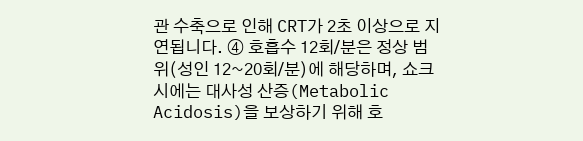관 수축으로 인해 CRT가 2초 이상으로 지연됩니다. ④ 호흡수 12회/분은 정상 범위(성인 12~20회/분)에 해당하며, 쇼크 시에는 대사성 산증(Metabolic Acidosis)을 보상하기 위해 호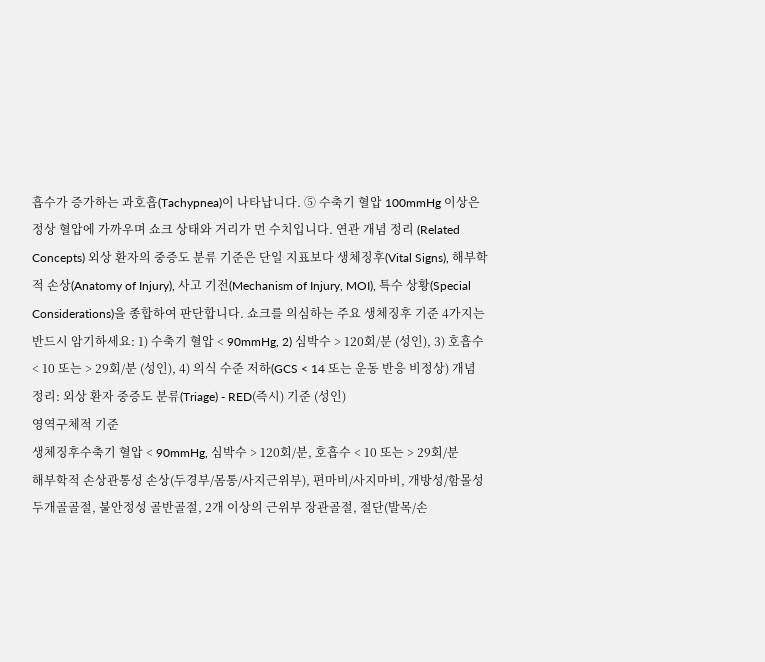흡수가 증가하는 과호흡(Tachypnea)이 나타납니다. ⑤ 수축기 혈압 100mmHg 이상은 정상 혈압에 가까우며 쇼크 상태와 거리가 먼 수치입니다. 연관 개념 정리 (Related Concepts) 외상 환자의 중증도 분류 기준은 단일 지표보다 생체징후(Vital Signs), 해부학적 손상(Anatomy of Injury), 사고 기전(Mechanism of Injury, MOI), 특수 상황(Special Considerations)을 종합하여 판단합니다. 쇼크를 의심하는 주요 생체징후 기준 4가지는 반드시 암기하세요: 1) 수축기 혈압 < 90mmHg, 2) 심박수 > 120회/분 (성인), 3) 호흡수 < 10 또는 > 29회/분 (성인), 4) 의식 수준 저하(GCS < 14 또는 운동 반응 비정상) 개념 정리: 외상 환자 중증도 분류(Triage) - RED(즉시) 기준 (성인)
영역구체적 기준
생체징후수축기 혈압 < 90mmHg, 심박수 > 120회/분, 호흡수 < 10 또는 > 29회/분
해부학적 손상관통성 손상(두경부/몸통/사지근위부), 편마비/사지마비, 개방성/함몰성 두개골골절, 불안정성 골반골절, 2개 이상의 근위부 장관골절, 절단(발목/손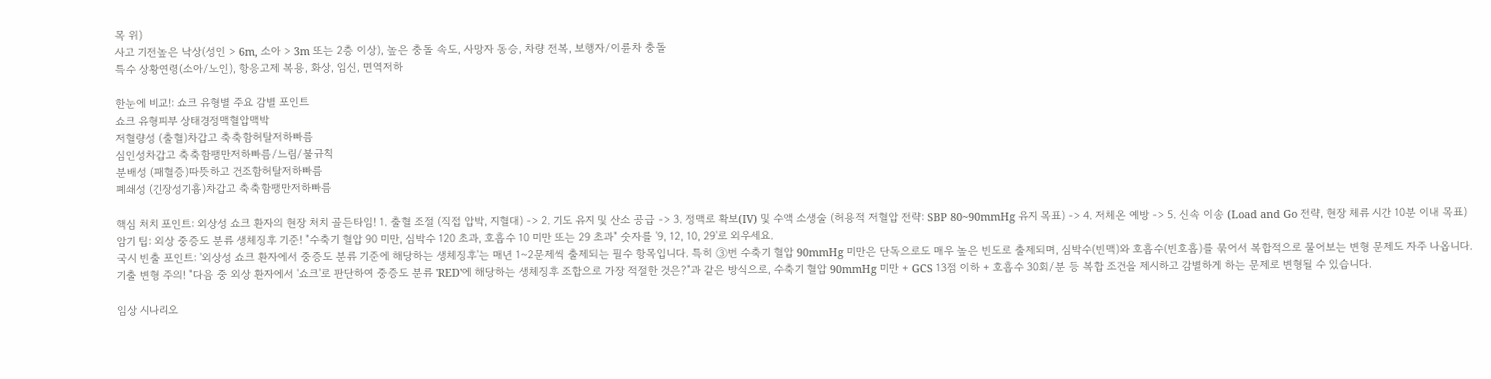목 위)
사고 기전높은 낙상(성인 > 6m, 소아 > 3m 또는 2층 이상), 높은 충돌 속도, 사망자 동승, 차량 전복, 보행자/이륜차 충돌
특수 상황연령(소아/노인), 항응고제 복용, 화상, 임신, 면역저하

한눈에 비교!: 쇼크 유형별 주요 감별 포인트
쇼크 유형피부 상태경정맥혈압맥박
저혈량성 (출혈)차갑고 축축함허탈저하빠름
심인성차갑고 축축함팽만저하빠름/느림/불규칙
분배성 (패혈증)따뜻하고 건조함허탈저하빠름
폐쇄성 (긴장성기흉)차갑고 축축함팽만저하빠름

핵심 처치 포인트: 외상성 쇼크 환자의 현장 처치 골든타임! 1. 출혈 조절 (직접 압박, 지혈대) -> 2. 기도 유지 및 산소 공급 -> 3. 정맥로 확보(IV) 및 수액 소생술 (허용적 저혈압 전략: SBP 80~90mmHg 유지 목표) -> 4. 저체온 예방 -> 5. 신속 이송 (Load and Go 전략, 현장 체류 시간 10분 이내 목표)
암기 팁: 외상 중증도 분류 생체징후 기준! "수축기 혈압 90 미만, 심박수 120 초과, 호흡수 10 미만 또는 29 초과" 숫자를 '9, 12, 10, 29'로 외우세요.
국시 빈출 포인트: '외상성 쇼크 환자에서 중증도 분류 기준에 해당하는 생체징후'는 매년 1~2문제씩 출제되는 필수 항목입니다. 특히 ③번 수축기 혈압 90mmHg 미만은 단독으로도 매우 높은 빈도로 출제되며, 심박수(빈맥)와 호흡수(빈호흡)를 묶어서 복합적으로 물어보는 변형 문제도 자주 나옵니다.
기출 변형 주의! "다음 중 외상 환자에서 '쇼크'로 판단하여 중증도 분류 'RED'에 해당하는 생체징후 조합으로 가장 적절한 것은?"과 같은 방식으로, 수축기 혈압 90mmHg 미만 + GCS 13점 이하 + 호흡수 30회/분 등 복합 조건을 제시하고 감별하게 하는 문제로 변형될 수 있습니다.

임상 시나리오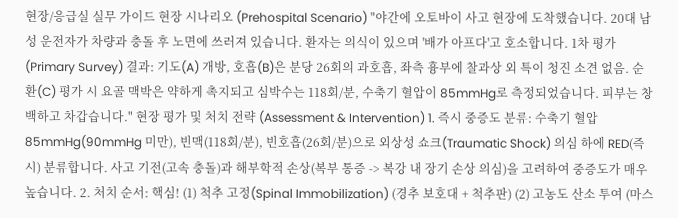현장/응급실 실무 가이드 현장 시나리오 (Prehospital Scenario) "야간에 오토바이 사고 현장에 도착했습니다. 20대 남성 운전자가 차량과 충돌 후 노면에 쓰러져 있습니다. 환자는 의식이 있으며 '배가 아프다'고 호소합니다. 1차 평가(Primary Survey) 결과: 기도(A) 개방, 호흡(B)은 분당 26회의 과호흡, 좌측 흉부에 찰과상 외 특이 청진 소견 없음. 순환(C) 평가 시 요골 맥박은 약하게 촉지되고 심박수는 118회/분, 수축기 혈압이 85mmHg로 측정되었습니다. 피부는 창백하고 차갑습니다." 현장 평가 및 처치 전략 (Assessment & Intervention) 1. 즉시 중증도 분류: 수축기 혈압 85mmHg(90mmHg 미만), 빈맥(118회/분), 빈호흡(26회/분)으로 외상성 쇼크(Traumatic Shock) 의심 하에 RED(즉시) 분류합니다. 사고 기전(고속 충돌)과 해부학적 손상(복부 통증 -> 복강 내 장기 손상 의심)을 고려하여 중증도가 매우 높습니다. 2. 처치 순서: 핵심! (1) 척추 고정(Spinal Immobilization) (경추 보호대 + 척추판) (2) 고농도 산소 투여 (마스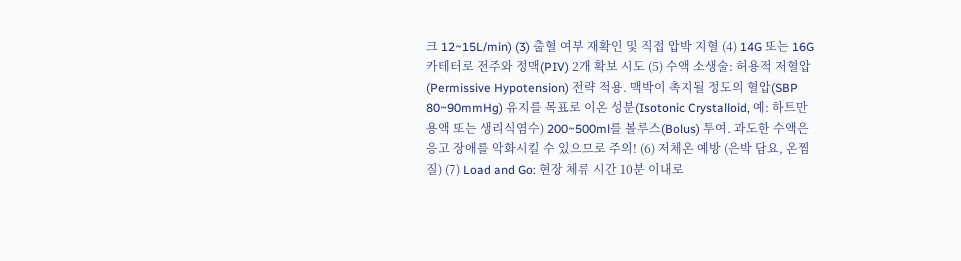크 12~15L/min) (3) 출혈 여부 재확인 및 직접 압박 지혈 (4) 14G 또는 16G 카테터로 전주와 정맥(PIV) 2개 확보 시도 (5) 수액 소생술: 허용적 저혈압(Permissive Hypotension) 전략 적용. 맥박이 촉지될 정도의 혈압(SBP 80~90mmHg) 유지를 목표로 이온 성분(Isotonic Crystalloid, 예: 하트만 용액 또는 생리식염수) 200~500ml를 볼루스(Bolus) 투여. 과도한 수액은 응고 장애를 악화시킬 수 있으므로 주의! (6) 저체온 예방 (은박 담요, 온찜질) (7) Load and Go: 현장 체류 시간 10분 이내로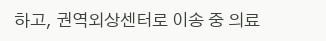하고, 권역외상센터로 이송 중 의료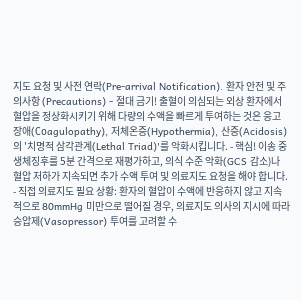지도 요청 및 사전 연락(Pre-arrival Notification). 환자 안전 및 주의사항 (Precautions) - 절대 금기! 출혈이 의심되는 외상 환자에서 혈압을 정상화시키기 위해 다량의 수액을 빠르게 투여하는 것은 응고 장애(Cоagulopathy), 저체온증(Hypothermia), 산증(Acidosis)의 '치명적 삼각관계(Lethal Triad)'를 악화시킵니다. - 핵심! 이송 중 생체징후를 5분 간격으로 재평가하고, 의식 수준 악화(GCS 감소)나 혈압 저하가 지속되면 추가 수액 투여 및 의료지도 요청을 해야 합니다. - 직접 의료지도 필요 상황: 환자의 혈압이 수액에 반응하지 않고 지속적으로 80mmHg 미만으로 떨어질 경우, 의료지도 의사의 지시에 따라 승압제(Vasopressor) 투여를 고려할 수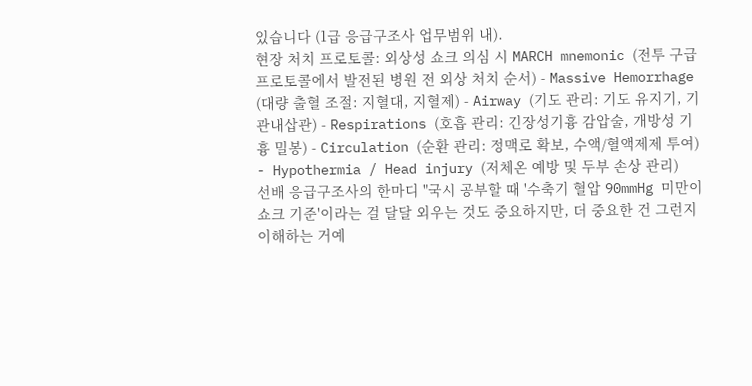있습니다 (1급 응급구조사 업무범위 내).
현장 처치 프로토콜: 외상성 쇼크 의심 시 MARCH mnemonic (전투 구급 프로토콜에서 발전된 병원 전 외상 처치 순서) - Massive Hemorrhage (대량 출혈 조절: 지혈대, 지혈제) - Airway (기도 관리: 기도 유지기, 기관내삽관) - Respirations (호흡 관리: 긴장성기흉 감압술, 개방성 기흉 밀봉) - Circulation (순환 관리: 정맥로 확보, 수액/혈액제제 투여) - Hypothermia / Head injury (저체온 예방 및 두부 손상 관리)
선배 응급구조사의 한마디 "국시 공부할 때 '수축기 혈압 90mmHg 미만이 쇼크 기준'이라는 걸 달달 외우는 것도 중요하지만, 더 중요한 건 그런지 이해하는 거예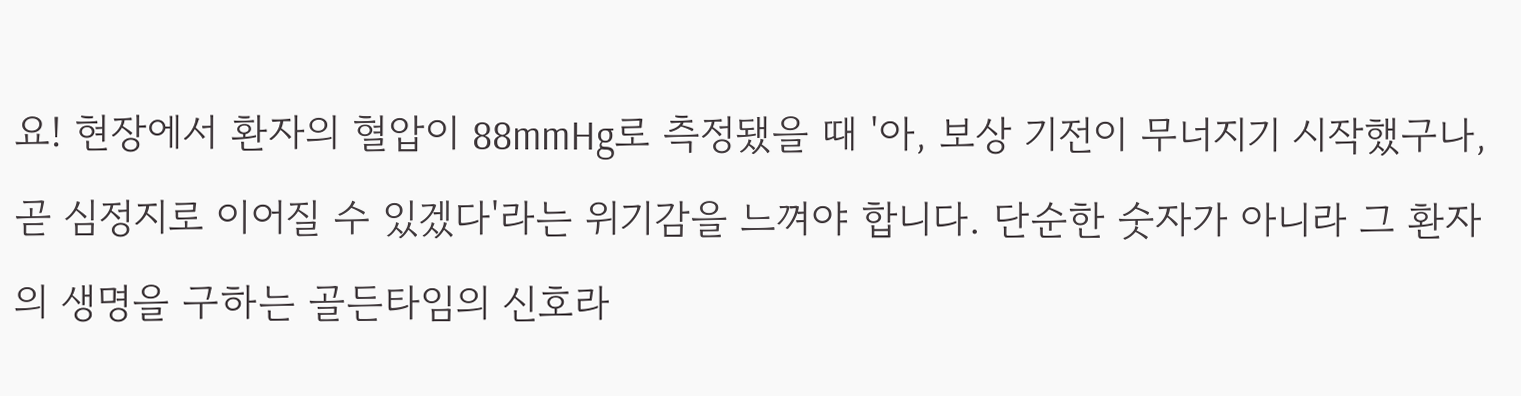요! 현장에서 환자의 혈압이 88mmHg로 측정됐을 때 '아, 보상 기전이 무너지기 시작했구나, 곧 심정지로 이어질 수 있겠다'라는 위기감을 느껴야 합니다. 단순한 숫자가 아니라 그 환자의 생명을 구하는 골든타임의 신호라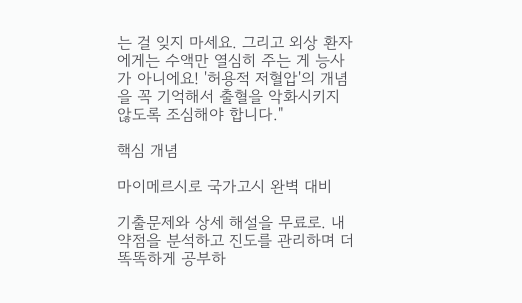는 걸 잊지 마세요. 그리고 외상 환자에게는 수액만 열심히 주는 게 능사가 아니에요! '허용적 저혈압'의 개념을 꼭 기억해서 출혈을 악화시키지 않도록 조심해야 합니다."

핵심 개념

마이메르시로 국가고시 완벽 대비

기출문제와 상세 해설을 무료로. 내 약점을 분석하고 진도를 관리하며 더 똑똑하게 공부하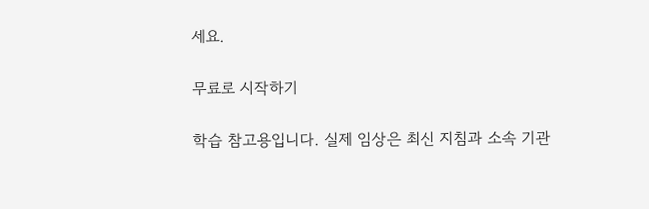세요.

무료로 시작하기

학습 참고용입니다. 실제 임상은 최신 지침과 소속 기관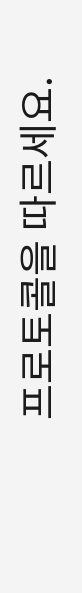프로토콜을 따르세요.